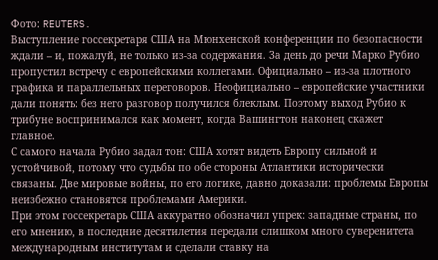Фото: REUTERS.
Выступление госсекретаря США на Мюнхенской конференции по безопасности ждали – и, пожалуй, не только из-за содержания. За день до речи Марко Рубио пропустил встречу с европейскими коллегами. Официально – из-за плотного графика и параллельных переговоров. Неофициально – европейские участники дали понять: без него разговор получился блеклым. Поэтому выход Рубио к трибуне воспринимался как момент, когда Вашингтон наконец скажет главное.
С самого начала Рубио задал тон: США хотят видеть Европу сильной и устойчивой, потому что судьбы по обе стороны Атлантики исторически связаны. Две мировые войны, по его логике, давно доказали: проблемы Европы неизбежно становятся проблемами Америки.
При этом госсекретарь США аккуратно обозначил упрек: западные страны, по его мнению, в последние десятилетия передали слишком много суверенитета международным институтам и сделали ставку на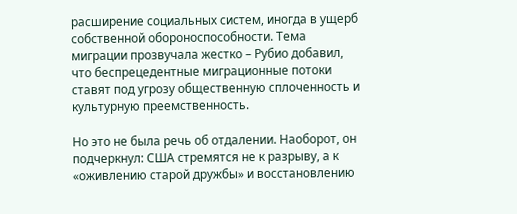расширение социальных систем, иногда в ущерб собственной обороноспособности. Тема миграции прозвучала жестко – Рубио добавил, что беспрецедентные миграционные потоки ставят под угрозу общественную сплоченность и культурную преемственность.

Но это не была речь об отдалении. Наоборот, он подчеркнул: США стремятся не к разрыву, а к «оживлению старой дружбы» и восстановлению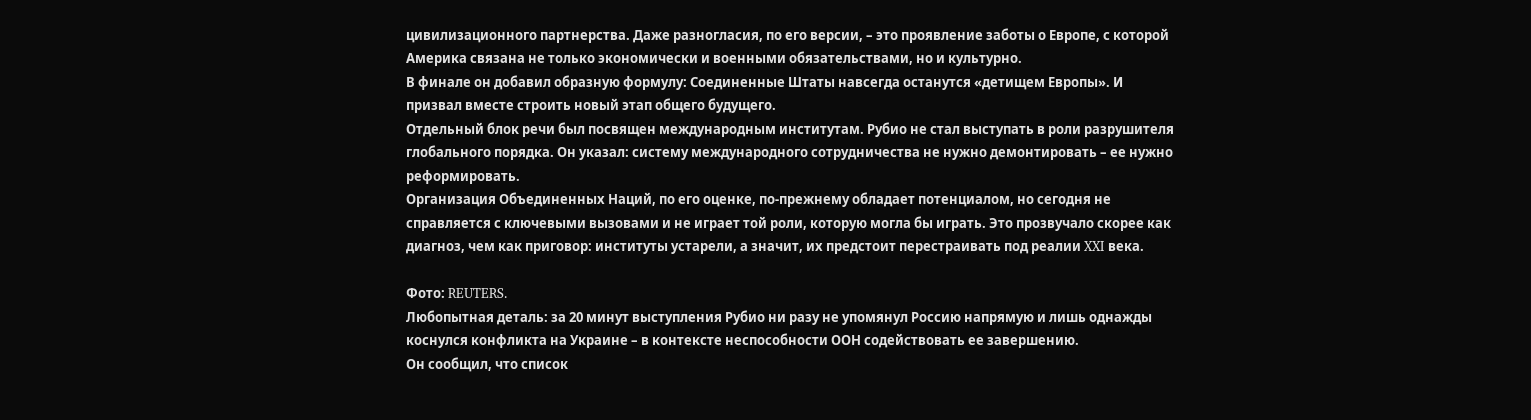цивилизационного партнерства. Даже разногласия, по его версии, – это проявление заботы о Европе, с которой Америка связана не только экономически и военными обязательствами, но и культурно.
В финале он добавил образную формулу: Соединенные Штаты навсегда останутся «детищем Европы». И призвал вместе строить новый этап общего будущего.
Отдельный блок речи был посвящен международным институтам. Рубио не стал выступать в роли разрушителя глобального порядка. Он указал: систему международного сотрудничества не нужно демонтировать – ее нужно реформировать.
Организация Объединенных Наций, по его оценке, по-прежнему обладает потенциалом, но сегодня не справляется с ключевыми вызовами и не играет той роли, которую могла бы играть. Это прозвучало скорее как диагноз, чем как приговор: институты устарели, а значит, их предстоит перестраивать под реалии XXI века.

Фото: REUTERS.
Любопытная деталь: за 20 минут выступления Рубио ни разу не упомянул Россию напрямую и лишь однажды коснулся конфликта на Украине – в контексте неспособности ООН содействовать ее завершению.
Он сообщил, что список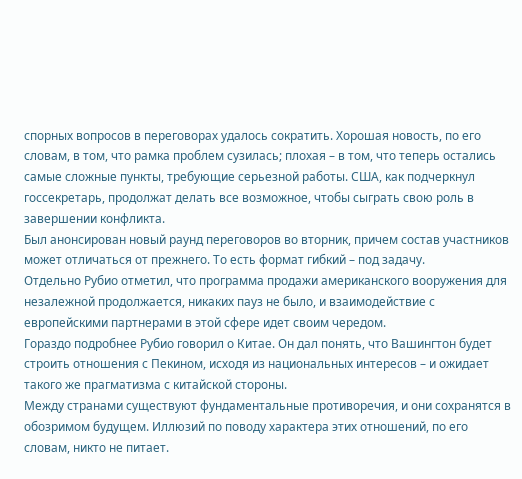спорных вопросов в переговорах удалось сократить. Хорошая новость, по его словам, в том, что рамка проблем сузилась; плохая – в том, что теперь остались самые сложные пункты, требующие серьезной работы. США, как подчеркнул госсекретарь, продолжат делать все возможное, чтобы сыграть свою роль в завершении конфликта.
Был анонсирован новый раунд переговоров во вторник, причем состав участников может отличаться от прежнего. То есть формат гибкий – под задачу.
Отдельно Рубио отметил, что программа продажи американского вооружения для незалежной продолжается, никаких пауз не было, и взаимодействие с европейскими партнерами в этой сфере идет своим чередом.
Гораздо подробнее Рубио говорил о Китае. Он дал понять, что Вашингтон будет строить отношения с Пекином, исходя из национальных интересов – и ожидает такого же прагматизма с китайской стороны.
Между странами существуют фундаментальные противоречия, и они сохранятся в обозримом будущем. Иллюзий по поводу характера этих отношений, по его словам, никто не питает.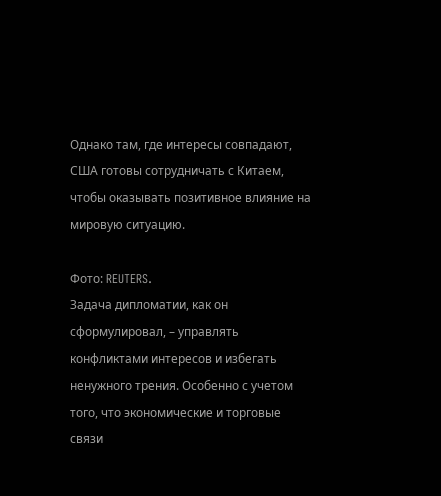Однако там, где интересы совпадают, США готовы сотрудничать с Китаем, чтобы оказывать позитивное влияние на мировую ситуацию.

Фото: REUTERS.
Задача дипломатии, как он сформулировал, – управлять конфликтами интересов и избегать ненужного трения. Особенно с учетом того, что экономические и торговые связи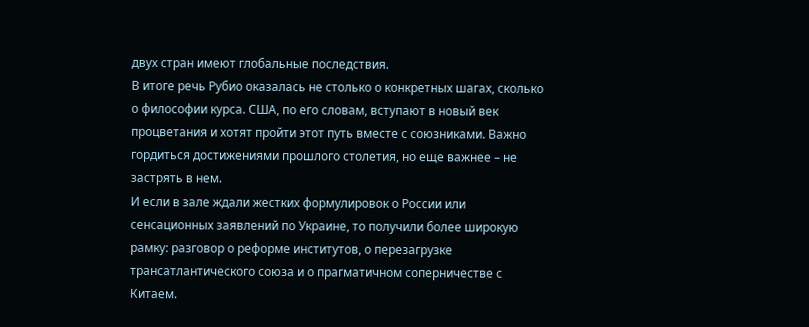двух стран имеют глобальные последствия.
В итоге речь Рубио оказалась не столько о конкретных шагах, сколько о философии курса. США, по его словам, вступают в новый век процветания и хотят пройти этот путь вместе с союзниками. Важно гордиться достижениями прошлого столетия, но еще важнее – не застрять в нем.
И если в зале ждали жестких формулировок о России или сенсационных заявлений по Украине, то получили более широкую рамку: разговор о реформе институтов, о перезагрузке трансатлантического союза и о прагматичном соперничестве с Китаем.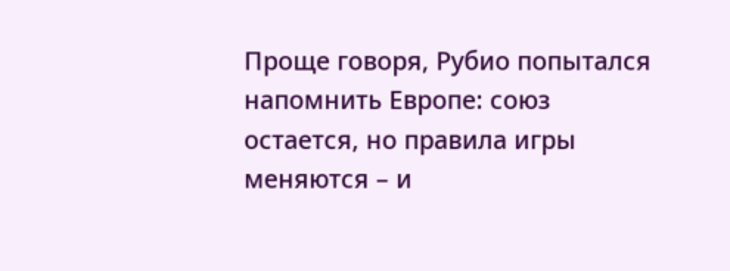Проще говоря, Рубио попытался напомнить Европе: союз остается, но правила игры меняются – и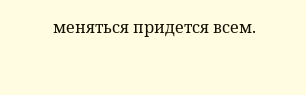меняться придется всем.